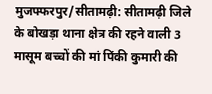मुजफ्फरपुर/सीतामढ़ी: सीतामढ़ी जिले के बोखड़ा थाना क्षेत्र की रहने वाली 3 मासूम बच्चों की मां पिंकी कुमारी की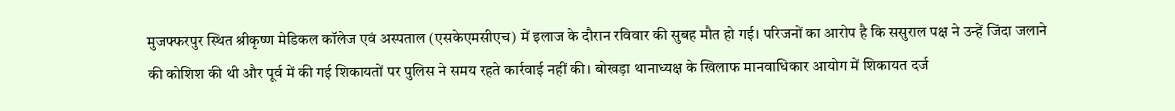मुजफ्फरपुर स्थित श्रीकृष्ण मेडिकल कॉलेज एवं अस्पताल (एसकेएमसीएच) में इलाज के दौरान रविवार की सुबह मौत हो गई। परिजनों का आरोप है कि ससुराल पक्ष ने उन्हें जिंदा जलाने की कोशिश की थी और पूर्व में की गई शिकायतों पर पुलिस ने समय रहते कार्रवाई नहीं की। बोखड़ा थानाध्यक्ष के खिलाफ मानवाधिकार आयोग में शिकायत दर्ज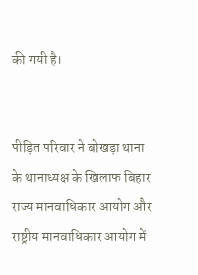की गयी है।


पीड़ित परिवार ने बोखड़ा थाना के थानाध्यक्ष के खिलाफ बिहार राज्य मानवाधिकार आयोग और राष्ट्रीय मानवाधिकार आयोग में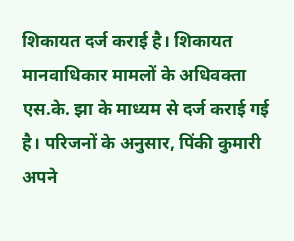शिकायत दर्ज कराई है। शिकायत मानवाधिकार मामलों के अधिवक्ता एस.के. झा के माध्यम से दर्ज कराई गई है। परिजनों के अनुसार, पिंकी कुमारी अपने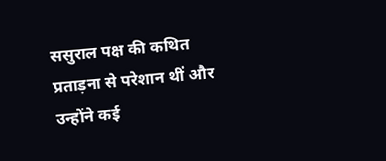ससुराल पक्ष की कथित प्रताड़ना से परेशान थीं और उन्होंने कई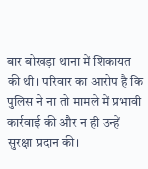बार बोखड़ा थाना में शिकायत की थी। परिवार का आरोप है कि पुलिस ने ना तो मामले में प्रभावी कार्रवाई की और न ही उन्हें सुरक्षा प्रदान की।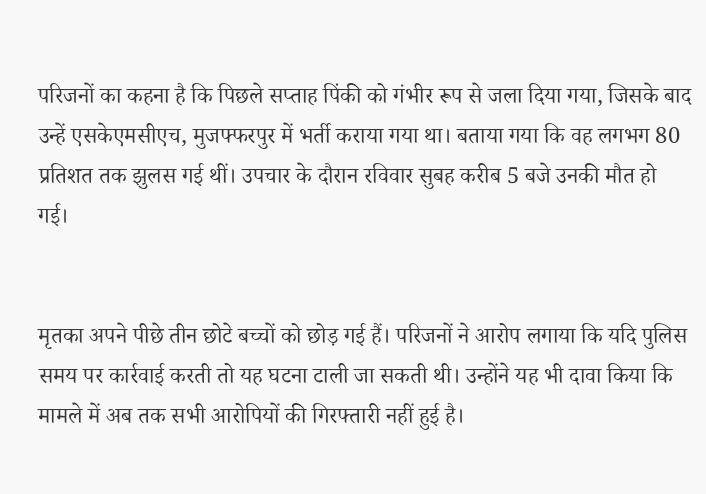परिजनों का कहना है कि पिछले सप्ताह पिंकी को गंभीर रूप से जला दिया गया, जिसके बाद उन्हें एसकेएमसीएच, मुजफ्फरपुर में भर्ती कराया गया था। बताया गया कि वह लगभग 80 प्रतिशत तक झुलस गई थीं। उपचार के दौरान रविवार सुबह करीब 5 बजे उनकी मौत हो गई।


मृतका अपने पीछे तीन छोटे बच्चों को छोड़ गई हैं। परिजनों ने आरोप लगाया कि यदि पुलिस समय पर कार्रवाई करती तो यह घटना टाली जा सकती थी। उन्होंने यह भी दावा किया कि मामले में अब तक सभी आरोपियों की गिरफ्तारी नहीं हुई है।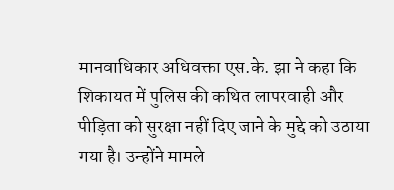मानवाधिकार अधिवक्ता एस.के. झा ने कहा कि शिकायत में पुलिस की कथित लापरवाही और पीड़िता को सुरक्षा नहीं दिए जाने के मुद्दे को उठाया गया है। उन्होंने मामले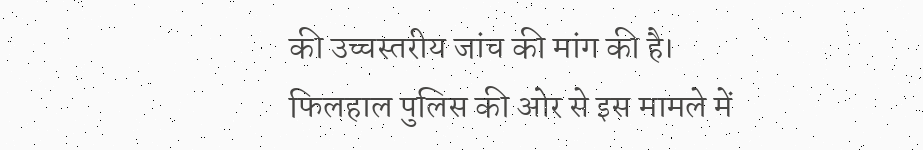की उच्चस्तरीय जांच की मांग की है। फिलहाल पुलिस की ओर से इस मामले में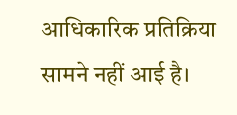आधिकारिक प्रतिक्रिया सामने नहीं आई है।